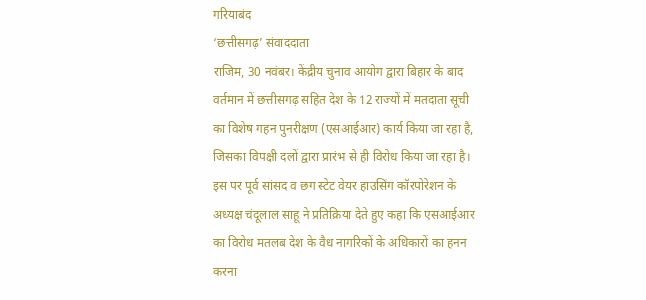गरियाबंद
‘छत्तीसगढ़’ संवाददाता
राजिम, 30 नवंबर। केंद्रीय चुनाव आयोग द्वारा बिहार के बाद वर्तमान में छत्तीसगढ़ सहित देश के 12 राज्यों में मतदाता सूची का विशेष गहन पुनरीक्षण (एसआईआर) कार्य किया जा रहा है, जिसका विपक्षी दलों द्वारा प्रारंभ से ही विरोध किया जा रहा है।
इस पर पूर्व सांसद व छग स्टेट वेयर हाउसिंग कॉरपोरेशन के अध्यक्ष चंदूलाल साहू ने प्रतिक्रिया देते हुए कहा कि एसआईआर का विरोध मतलब देश के वैध नागरिकों के अधिकारों का हनन करना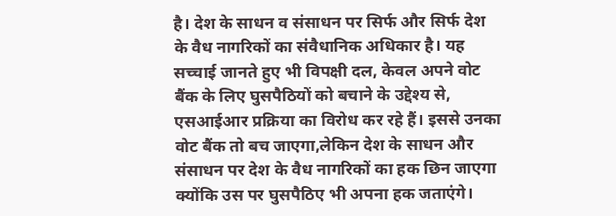है। देश के साधन व संसाधन पर सिर्फ और सिर्फ देश के वैध नागरिकों का संवैधानिक अधिकार है। यह सच्चाई जानते हुए भी विपक्षी दल, केवल अपने वोट बैंक के लिए घुसपैठियों को बचाने के उद्देश्य से, एसआईआर प्रक्रिया का विरोध कर रहे हैं। इससे उनका वोट बैंक तो बच जाएगा,लेकिन देश के साधन और संसाधन पर देश के वैध नागरिकों का हक छिन जाएगा क्योंकि उस पर घुसपैठिए भी अपना हक जताएंगे।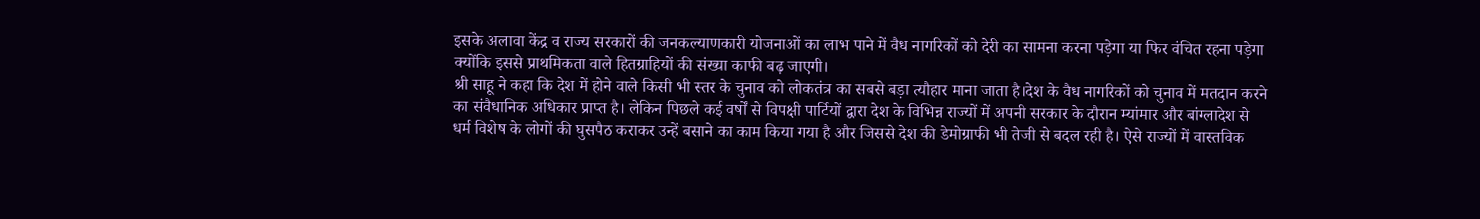इसके अलावा केंद्र व राज्य सरकारों की जनकल्याणकारी योजनाओं का लाभ पाने में वैध नागरिकों को देरी का सामना करना पड़ेगा या फिर वंचित रहना पड़ेगा क्योंकि इससे प्राथमिकता वाले हितग्राहियों की संख्या काफी बढ़ जाएगी।
श्री साहू ने कहा कि देश में होने वाले किसी भी स्तर के चुनाव को लोकतंत्र का सबसे बड़ा त्यौहार माना जाता है।देश के वैध नागरिकों को चुनाव में मतदान करने का संवैधानिक अधिकार प्राप्त है। लेकिन पिछले कई वर्षों से विपक्षी पार्टियों द्वारा देश के विभिन्न राज्यों में अपनी सरकार के दौरान म्यांमार और बांग्लादेश से धर्म विशेष के लोगों की घुसपैठ कराकर उन्हें बसाने का काम किया गया है और जिससे देश की डेमोग्राफी भी तेजी से बदल रही है। ऐसे राज्यों में वास्तविक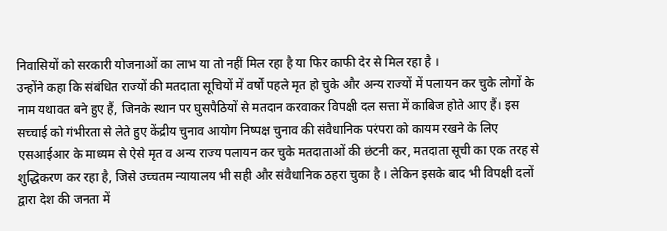निवासियों को सरकारी योजनाओं का लाभ या तो नहीं मिल रहा है या फिर काफी देर से मिल रहा है ।
उन्होंने कहा कि संबंधित राज्यों की मतदाता सूचियों में वर्षों पहले मृत हो चुके और अन्य राज्यों में पलायन कर चुके लोगों के नाम यथावत बने हुए हैं, जिनके स्थान पर घुसपैठियों से मतदान करवाकर विपक्षी दल सत्ता में काबिज होते आए हैं। इस सच्चाई को गंभीरता से लेते हुए केंद्रीय चुनाव आयोग निष्पक्ष चुनाव की संवैधानिक परंपरा को कायम रखने के लिए एसआईआर के माध्यम से ऐसे मृत व अन्य राज्य पलायन कर चुके मतदाताओं की छंटनी कर, मतदाता सूची का एक तरह से शुद्धिकरण कर रहा है, जिसे उच्चतम न्यायालय भी सही और संवैधानिक ठहरा चुका है । लेकिन इसके बाद भी विपक्षी दलों द्वारा देश की जनता में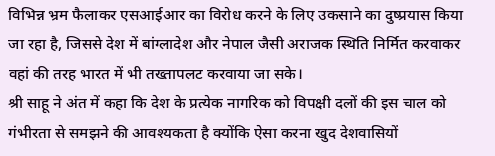विभिन्न भ्रम फैलाकर एसआईआर का विरोध करने के लिए उकसाने का दुष्प्रयास किया जा रहा है, जिससे देश में बांग्लादेश और नेपाल जैसी अराजक स्थिति निर्मित करवाकर वहां की तरह भारत में भी तख्तापलट करवाया जा सके।
श्री साहू ने अंत में कहा कि देश के प्रत्येक नागरिक को विपक्षी दलों की इस चाल को गंभीरता से समझने की आवश्यकता है क्योंकि ऐसा करना खुद देशवासियों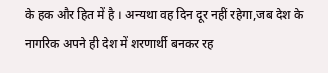के हक और हित में है । अन्यथा वह दिन दूर नहीं रहेगा,जब देश के नागरिक अपने ही देश में शरणार्थी बनकर रह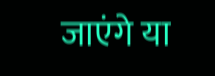जाएंगे या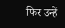फिर उन्हें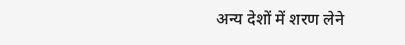अन्य देशों में शरण लेने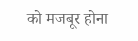को मजबूर होना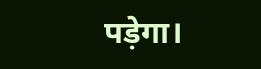पड़ेगा।